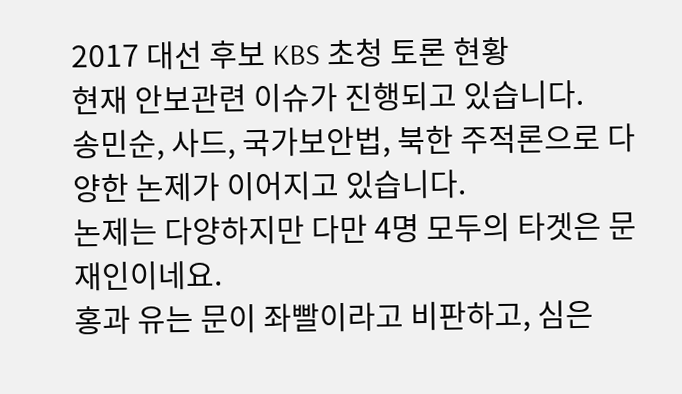2017 대선 후보 KBS 초청 토론 현황
현재 안보관련 이슈가 진행되고 있습니다.
송민순, 사드, 국가보안법, 북한 주적론으로 다양한 논제가 이어지고 있습니다.
논제는 다양하지만 다만 4명 모두의 타겟은 문재인이네요.
홍과 유는 문이 좌빨이라고 비판하고, 심은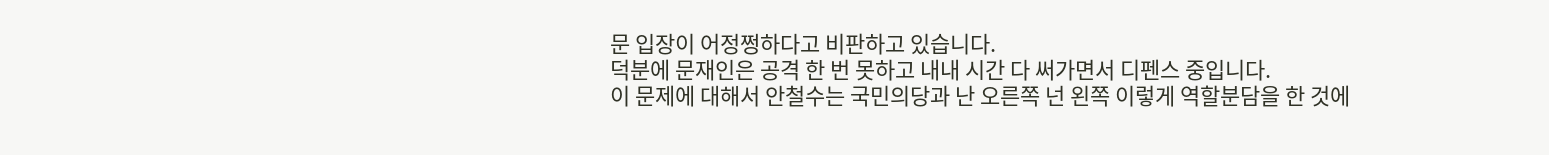문 입장이 어정쩡하다고 비판하고 있습니다.
덕분에 문재인은 공격 한 번 못하고 내내 시간 다 써가면서 디펜스 중입니다.
이 문제에 대해서 안철수는 국민의당과 난 오른쪽 넌 왼쪽 이렇게 역할분담을 한 것에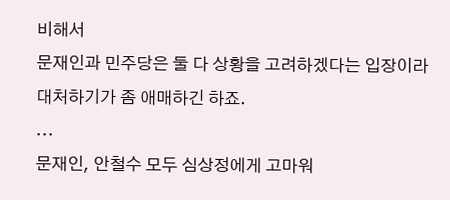비해서
문재인과 민주당은 둘 다 상황을 고려하겠다는 입장이라 대처하기가 좀 애매하긴 하죠.
...
문재인, 안철수 모두 심상정에게 고마워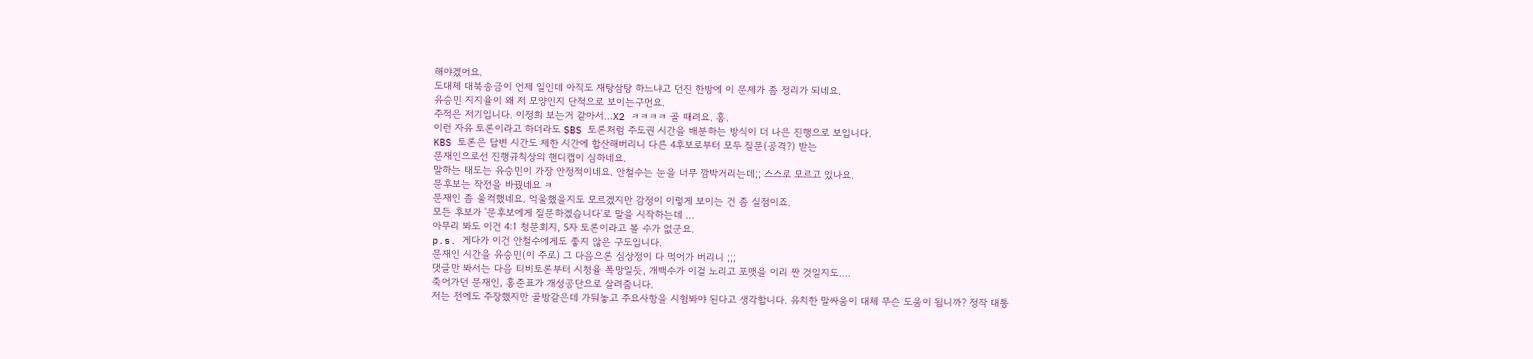해야겠어요.
도대체 대북송금이 언제 일인데 아직도 재탕삼탕 하느냐고 던진 한방에 이 문제가 좀 정리가 되네요.
유승민 지지율이 왜 저 모양인지 단적으로 보이는구먼요.
주적은 저기입니다. 이정희 보는거 같아서...X2 ㅋㅋㅋㅋ 골 때려요. 홍.
이런 자유 토론이라고 하더라도 SBS 토론처럼 주도권 시간을 배분하는 방식이 더 나은 진행으로 보입니다.
KBS 토론은 답변 시간도 제한 시간에 합산해버리니 다른 4후보로부터 모두 질문(공격?) 받는
문재인으로선 진행규칙상의 핸디캡이 심하네요.
말하는 태도는 유승민이 가장 안정적이네요. 안철수는 눈을 너무 깜박거리는데;; 스스로 모르고 있나요.
문후보는 작전을 바꿨네요 ㅋ
문재인 좀 울컥했네요. 억울했을지도 모르겠지만 감정이 이렇게 보이는 건 좀 실점이죠.
모든 후보가 '문후보에게 질문하겠습니다'로 말을 시작하는데 ...
아무리 봐도 이건 4:1 청문회지, 5자 토론이라고 볼 수가 없군요.
p.s. 게다가 이건 안철수에게도 좋지 않은 구도입니다.
문재인 시간을 유승민(이 주로) 그 다음으론 심상정이 다 먹어가 버리니 ;;;
댓글만 봐서는 다음 티비토론부터 시청율 폭망일듯, 개백수가 이걸 노리고 포맷을 이리 짠 것일지도....
죽어가던 문재인, 홍준표가 개성공단으로 살려줍니다.
저는 전에도 주장했지만 골방같은데 가둬놓고 주요사항을 시험봐야 된다고 생각합니다. 유치한 말싸움이 대체 무슨 도움이 됩니까? 정작 대통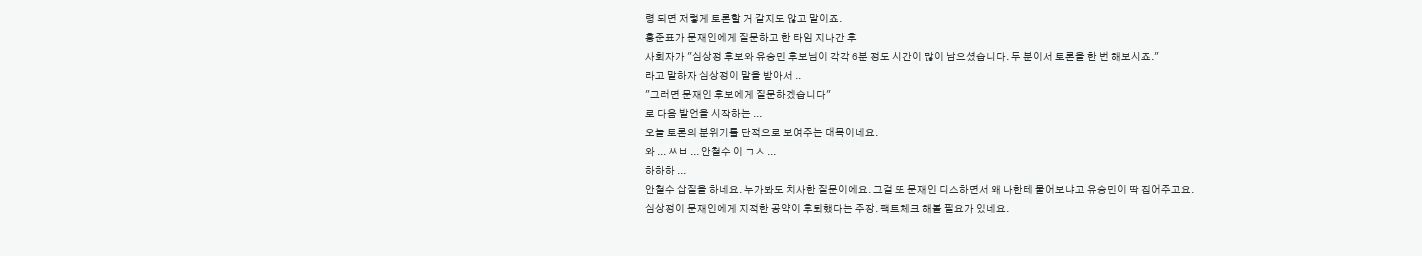령 되면 저렇게 토론할 거 같지도 않고 말이죠.
홍준표가 문재인에게 질문하고 한 타임 지나간 후
사회자가 "심상정 후보와 유승민 후보님이 각각 6분 정도 시간이 많이 남으셨습니다. 두 분이서 토론을 한 번 해보시죠."
라고 말하자 심상정이 말을 받아서 ..
"그러면 문재인 후보에게 질문하겠습니다"
로 다음 발언을 시작하는 ...
오늘 토론의 분위기를 단적으로 보여주는 대목이네요.
와 ... ㅆㅂ ... 안철수 이 ㄱㅅ ...
하하하 ...
안철수 삽질을 하네요. 누가봐도 치사한 질문이에요. 그걸 또 문재인 디스하면서 왜 나한테 물어보냐고 유승민이 딱 집어주고요.
심상정이 문재인에게 지적한 공약이 후퇴했다는 주장. 팩트체크 해볼 필요가 있네요.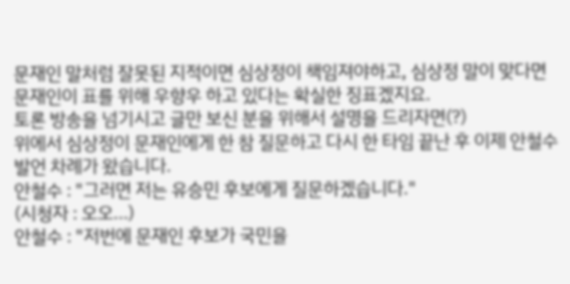문재인 말처럼 잘못된 지적이면 심상정이 책임져야하고, 심상정 말이 맞다면 문재인이 표를 위해 우향우 하고 있다는 확실한 징표겠지요.
토론 방송을 넘기시고 글만 보신 분을 위해서 설명을 드리자면(?)
위에서 심상정이 문재인에게 한 참 질문하고 다시 한 타임 끝난 후 이제 안철수 발언 차례가 왔습니다.
안철수 : "그러면 저는 유승민 후보에게 질문하겠습니다."
(시청자 : 오오...)
안철수 : "저번에 문재인 후보가 국민을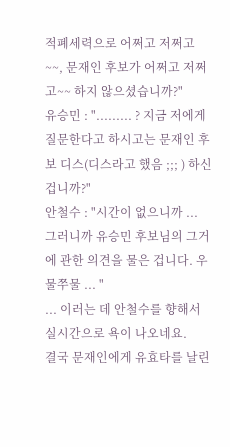적폐세력으로 어쩌고 저쩌고~~, 문재인 후보가 어쩌고 저쩌고~~ 하지 않으셨습니까?"
유승민 : "......... ? 지금 저에게 질문한다고 하시고는 문재인 후보 디스(디스라고 했음 ;;; ) 하신 겁니까?"
안철수 : "시간이 없으니까 ... 그러니까 유승민 후보님의 그거에 관한 의견을 물은 겁니다. 우물쭈물 ... "
... 이러는 데 안철수를 향해서 실시간으로 욕이 나오네요.
결국 문재인에게 유효타를 날린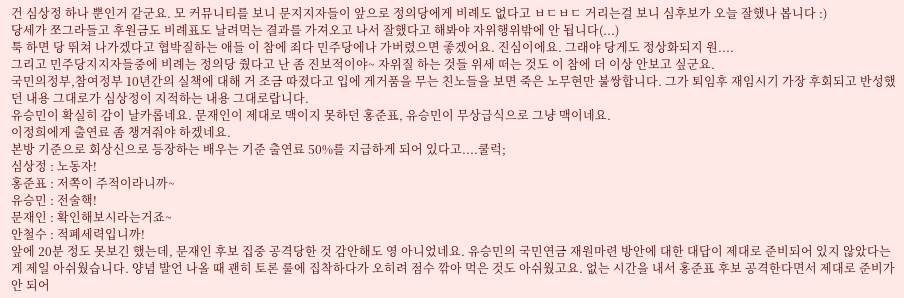건 심상정 하나 뿐인거 같군요. 모 커뮤니티를 보니 문지지자들이 앞으로 정의당에게 비례도 없다고 ㅂㄷㅂㄷ 거리는걸 보니 심후보가 오늘 잘했나 봅니다 :)
당세가 쪼그라들고 후원금도 비례표도 날려먹는 결과를 가져오고 나서 잘했다고 해봐야 자위행위밖에 안 됩니다(...)
툭 하면 당 뛰쳐 나가겠다고 협박질하는 애들 이 참에 죄다 민주당에나 가버렸으면 좋겠어요. 진심이에요. 그래야 당게도 정상화되지 원....
그리고 민주당지지자들중에 비례는 정의당 줬다고 난 좀 진보적이야~ 자위질 하는 것들 위세 떠는 것도 이 참에 더 이상 안보고 싶군요.
국민의정부,참여정부 10년간의 실책에 대해 거 조금 따졌다고 입에 게거품을 무는 친노들을 보면 죽은 노무현만 불쌍합니다. 그가 퇴임후 재임시기 가장 후회되고 반성했던 내용 그대로가 심상정이 지적하는 내용 그대로랍니다.
유승민이 확실히 감이 날카롭네요. 문재인이 제대로 맥이지 못하던 홍준표, 유승민이 무상급식으로 그냥 맥이네요.
이정희에게 출연료 좀 챙겨줘야 하겠네요.
본방 기준으로 회상신으로 등장하는 배우는 기준 출연료 50%를 지급하게 되어 있다고....쿨럭;
심상정 : 노동자!
홍준표 : 저쪽이 주적이라니까~
유승민 : 전술핵!
문재인 : 확인해보시라는거죠~
안철수 : 적폐세력입니까!
앞에 20분 정도 못보긴 했는데, 문재인 후보 집중 공격당한 것 감안해도 영 아니었네요. 유승민의 국민연금 재원마련 방안에 대한 대답이 제대로 준비되어 있지 않았다는 게 제일 아쉬웠습니다. 양념 발언 나올 때 괜히 토론 룰에 집착하다가 오히려 점수 깎아 먹은 것도 아쉬웠고요. 없는 시간을 내서 홍준표 후보 공격한다면서 제대로 준비가 안 되어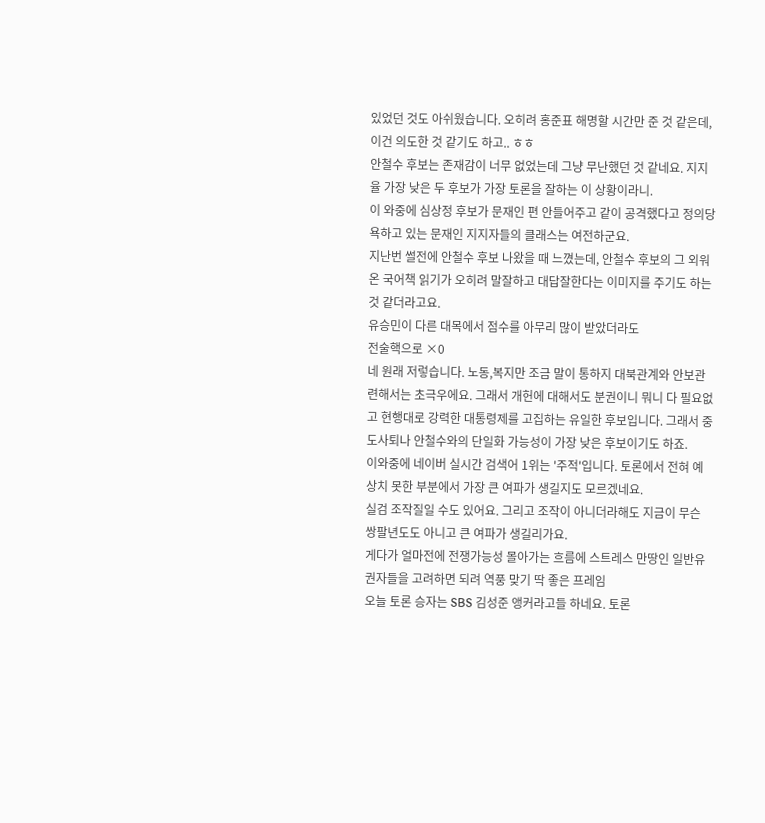있었던 것도 아쉬웠습니다. 오히려 홍준표 해명할 시간만 준 것 같은데, 이건 의도한 것 같기도 하고.. ㅎㅎ
안철수 후보는 존재감이 너무 없었는데 그냥 무난했던 것 같네요. 지지율 가장 낮은 두 후보가 가장 토론을 잘하는 이 상황이라니.
이 와중에 심상정 후보가 문재인 편 안들어주고 같이 공격했다고 정의당 욕하고 있는 문재인 지지자들의 클래스는 여전하군요.
지난번 썰전에 안철수 후보 나왔을 때 느꼈는데, 안철수 후보의 그 외워온 국어책 읽기가 오히려 말잘하고 대답잘한다는 이미지를 주기도 하는 것 같더라고요.
유승민이 다른 대목에서 점수를 아무리 많이 받았더라도
전술핵으로 ×0
네 원래 저렇습니다. 노동,복지만 조금 말이 통하지 대북관계와 안보관련해서는 초극우에요. 그래서 개헌에 대해서도 분권이니 뭐니 다 필요없고 현행대로 강력한 대통령제를 고집하는 유일한 후보입니다. 그래서 중도사퇴나 안철수와의 단일화 가능성이 가장 낮은 후보이기도 하죠.
이와중에 네이버 실시간 검색어 1위는 '주적'입니다. 토론에서 전혀 예상치 못한 부분에서 가장 큰 여파가 생길지도 모르겠네요.
실검 조작질일 수도 있어요. 그리고 조작이 아니더라해도 지금이 무슨 쌍팔년도도 아니고 큰 여파가 생길리가요.
게다가 얼마전에 전쟁가능성 몰아가는 흐름에 스트레스 만땅인 일반유권자들을 고려하면 되려 역풍 맞기 딱 좋은 프레임
오늘 토론 승자는 SBS 김성준 앵커라고들 하네요. 토론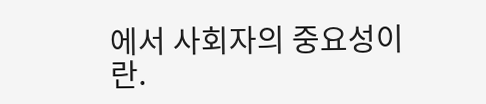에서 사회자의 중요성이란.